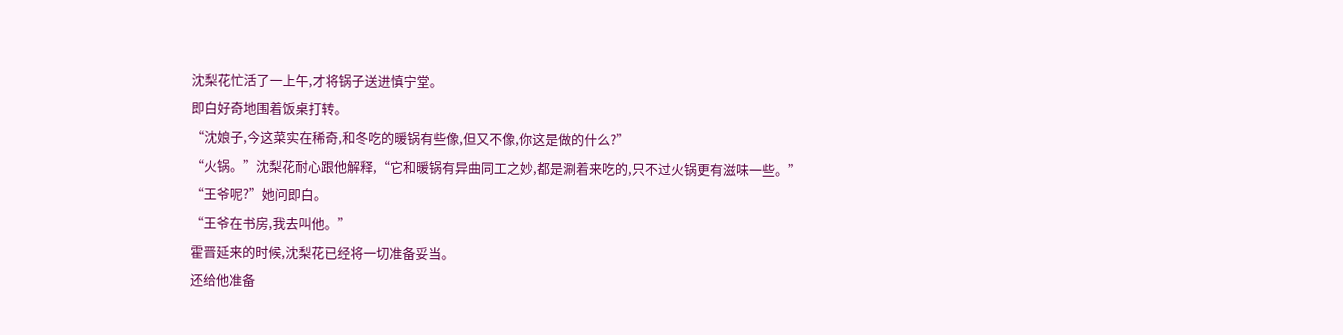沈梨花忙活了一上午,才将锅子送进慎宁堂。
即白好奇地围着饭桌打转。
“沈娘子,今这菜实在稀奇,和冬吃的暖锅有些像,但又不像,你这是做的什么?”
“火锅。”沈梨花耐心跟他解释,“它和暖锅有异曲同工之妙,都是涮着来吃的,只不过火锅更有滋味一些。”
“王爷呢?”她问即白。
“王爷在书房,我去叫他。”
霍晋延来的时候,沈梨花已经将一切准备妥当。
还给他准备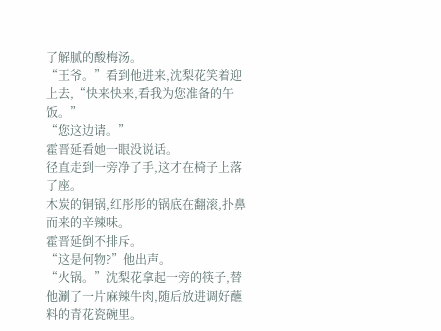了解腻的酸梅汤。
“王爷。”看到他进来,沈梨花笑着迎上去,“快来快来,看我为您准备的午饭。”
“您这边请。”
霍晋延看她一眼没说话。
径直走到一旁净了手,这才在椅子上落了座。
木炭的铜锅,红彤彤的锅底在翻滚,扑鼻而来的辛辣味。
霍晋延倒不排斥。
“这是何物?”他出声。
“火锅。”沈梨花拿起一旁的筷子,替他涮了一片麻辣牛肉,随后放进调好蘸料的青花瓷碗里。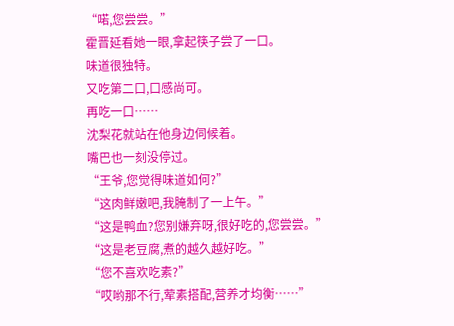“喏,您尝尝。”
霍晋延看她一眼,拿起筷子尝了一口。
味道很独特。
又吃第二口,口感尚可。
再吃一口……
沈梨花就站在他身边伺候着。
嘴巴也一刻没停过。
“王爷,您觉得味道如何?”
“这肉鲜嫩吧,我腌制了一上午。”
“这是鸭血?您别嫌弃呀,很好吃的,您尝尝。”
“这是老豆腐,煮的越久越好吃。”
“您不喜欢吃素?”
“哎哟那不行,荤素搭配,营养才均衡……”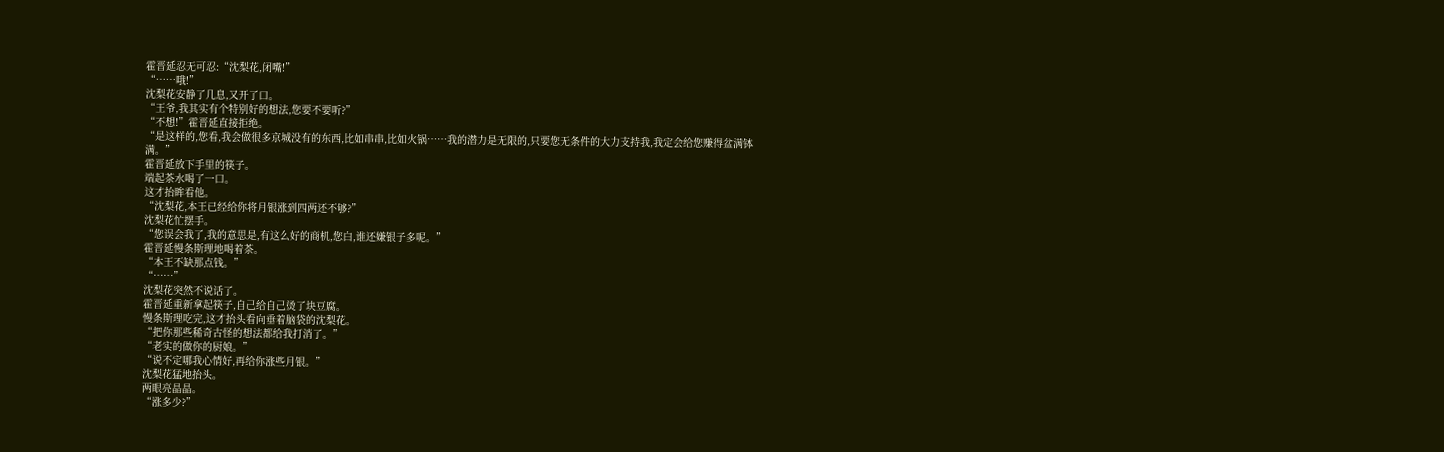霍晋延忍无可忍:“沈梨花,闭嘴!”
“……哦!”
沈梨花安静了几息,又开了口。
“王爷,我其实有个特别好的想法,您要不要听?”
“不想!”霍晋延直接拒绝。
“是这样的,您看,我会做很多京城没有的东西,比如串串,比如火锅……我的潜力是无限的,只要您无条件的大力支持我,我定会给您赚得盆满钵满。”
霍晋延放下手里的筷子。
端起茶水喝了一口。
这才抬眸看他。
“沈梨花,本王已经给你将月银涨到四两还不够?”
沈梨花忙摆手。
“您误会我了,我的意思是,有这么好的商机,您白,谁还嫌银子多呢。”
霍晋延慢条斯理地喝着茶。
“本王不缺那点钱。”
“……”
沈梨花突然不说话了。
霍晋延重新拿起筷子,自己给自己烫了块豆腐。
慢条斯理吃完,这才抬头看向垂着脑袋的沈梨花。
“把你那些稀奇古怪的想法都给我打消了。”
“老实的做你的厨娘。”
“说不定哪我心情好,再给你涨些月银。”
沈梨花猛地抬头。
两眼亮晶晶。
“涨多少?”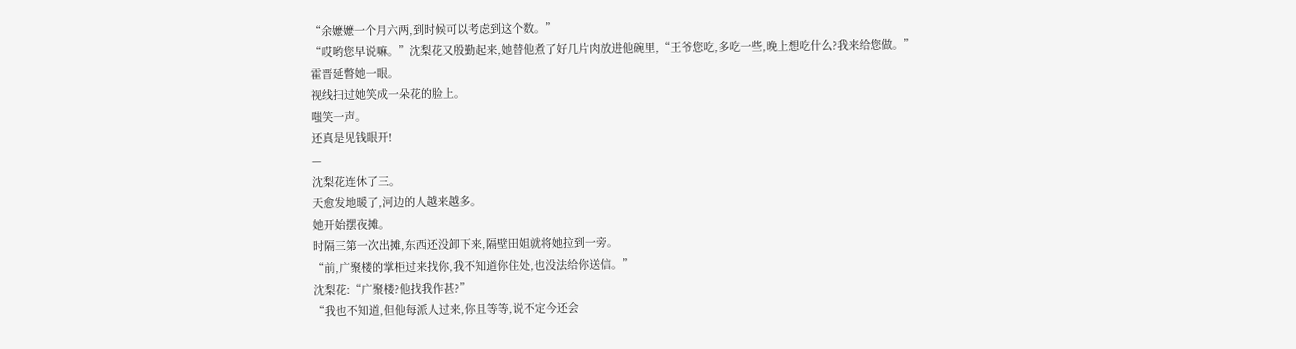“余嬷嬷一个月六两,到时候可以考虑到这个数。”
“哎哟您早说嘛。”沈梨花又殷勤起来,她替他煮了好几片肉放进他碗里,“王爷您吃,多吃一些,晚上想吃什么?我来给您做。”
霍晋延瞥她一眼。
视线扫过她笑成一朵花的脸上。
嗤笑一声。
还真是见钱眼开!
—
沈梨花连休了三。
天愈发地暖了,河边的人越来越多。
她开始摆夜摊。
时隔三第一次出摊,东西还没卸下来,隔壁田姐就将她拉到一旁。
“前,广聚楼的掌柜过来找你,我不知道你住处,也没法给你送信。”
沈梨花:“广聚楼?他找我作甚?”
“我也不知道,但他每派人过来,你且等等,说不定今还会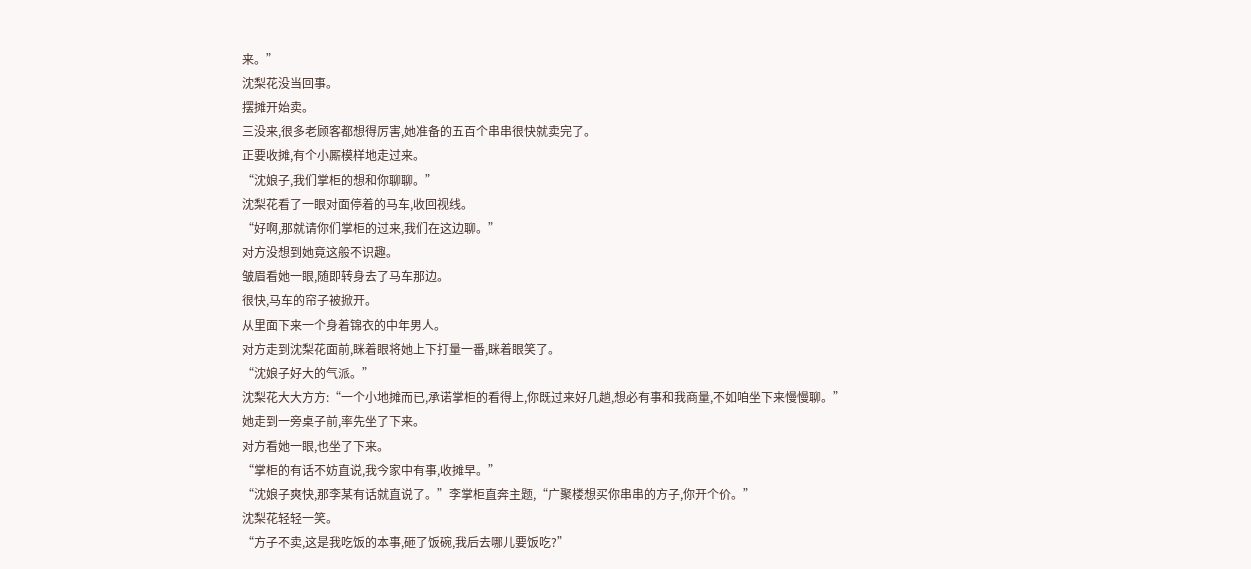来。”
沈梨花没当回事。
摆摊开始卖。
三没来,很多老顾客都想得厉害,她准备的五百个串串很快就卖完了。
正要收摊,有个小厮模样地走过来。
“沈娘子,我们掌柜的想和你聊聊。”
沈梨花看了一眼对面停着的马车,收回视线。
“好啊,那就请你们掌柜的过来,我们在这边聊。”
对方没想到她竟这般不识趣。
皱眉看她一眼,随即转身去了马车那边。
很快,马车的帘子被掀开。
从里面下来一个身着锦衣的中年男人。
对方走到沈梨花面前,眯着眼将她上下打量一番,眯着眼笑了。
“沈娘子好大的气派。”
沈梨花大大方方:“一个小地摊而已,承诺掌柜的看得上,你既过来好几趟,想必有事和我商量,不如咱坐下来慢慢聊。”
她走到一旁桌子前,率先坐了下来。
对方看她一眼,也坐了下来。
“掌柜的有话不妨直说,我今家中有事,收摊早。”
“沈娘子爽快,那李某有话就直说了。”李掌柜直奔主题,“广聚楼想买你串串的方子,你开个价。”
沈梨花轻轻一笑。
“方子不卖,这是我吃饭的本事,砸了饭碗,我后去哪儿要饭吃?”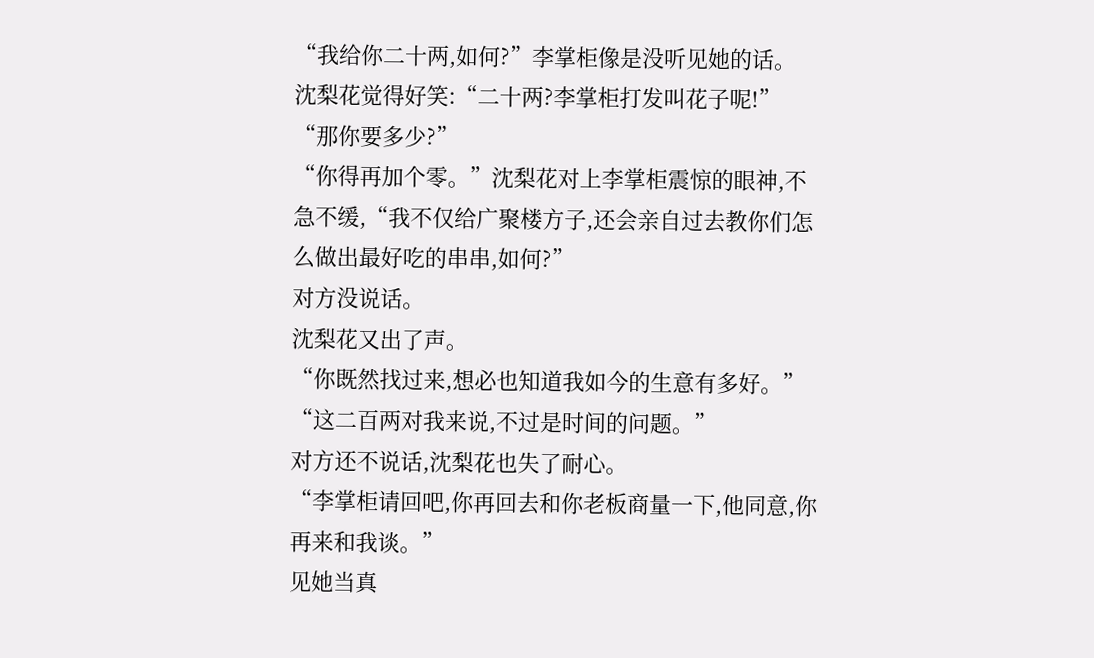“我给你二十两,如何?”李掌柜像是没听见她的话。
沈梨花觉得好笑:“二十两?李掌柜打发叫花子呢!”
“那你要多少?”
“你得再加个零。”沈梨花对上李掌柜震惊的眼神,不急不缓,“我不仅给广聚楼方子,还会亲自过去教你们怎么做出最好吃的串串,如何?”
对方没说话。
沈梨花又出了声。
“你既然找过来,想必也知道我如今的生意有多好。”
“这二百两对我来说,不过是时间的问题。”
对方还不说话,沈梨花也失了耐心。
“李掌柜请回吧,你再回去和你老板商量一下,他同意,你再来和我谈。”
见她当真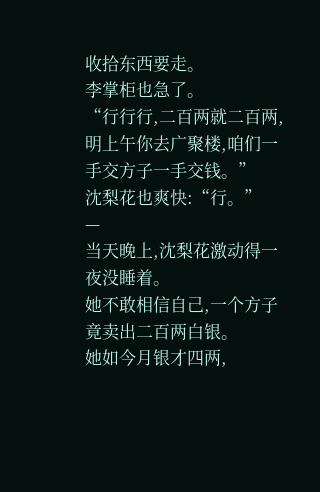收拾东西要走。
李掌柜也急了。
“行行行,二百两就二百两,明上午你去广聚楼,咱们一手交方子一手交钱。”
沈梨花也爽快:“行。”
—
当天晚上,沈梨花激动得一夜没睡着。
她不敢相信自己,一个方子竟卖出二百两白银。
她如今月银才四两,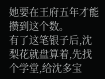她要在王府五年才能攒到这个数。
有了这笔银子后,沈梨花就盘算着,先找个学堂,给沈多宝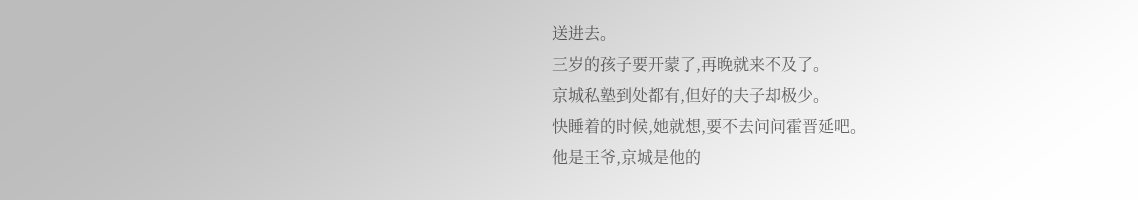送进去。
三岁的孩子要开蒙了,再晚就来不及了。
京城私塾到处都有,但好的夫子却极少。
快睡着的时候,她就想,要不去问问霍晋延吧。
他是王爷,京城是他的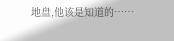地盘,他该是知道的……